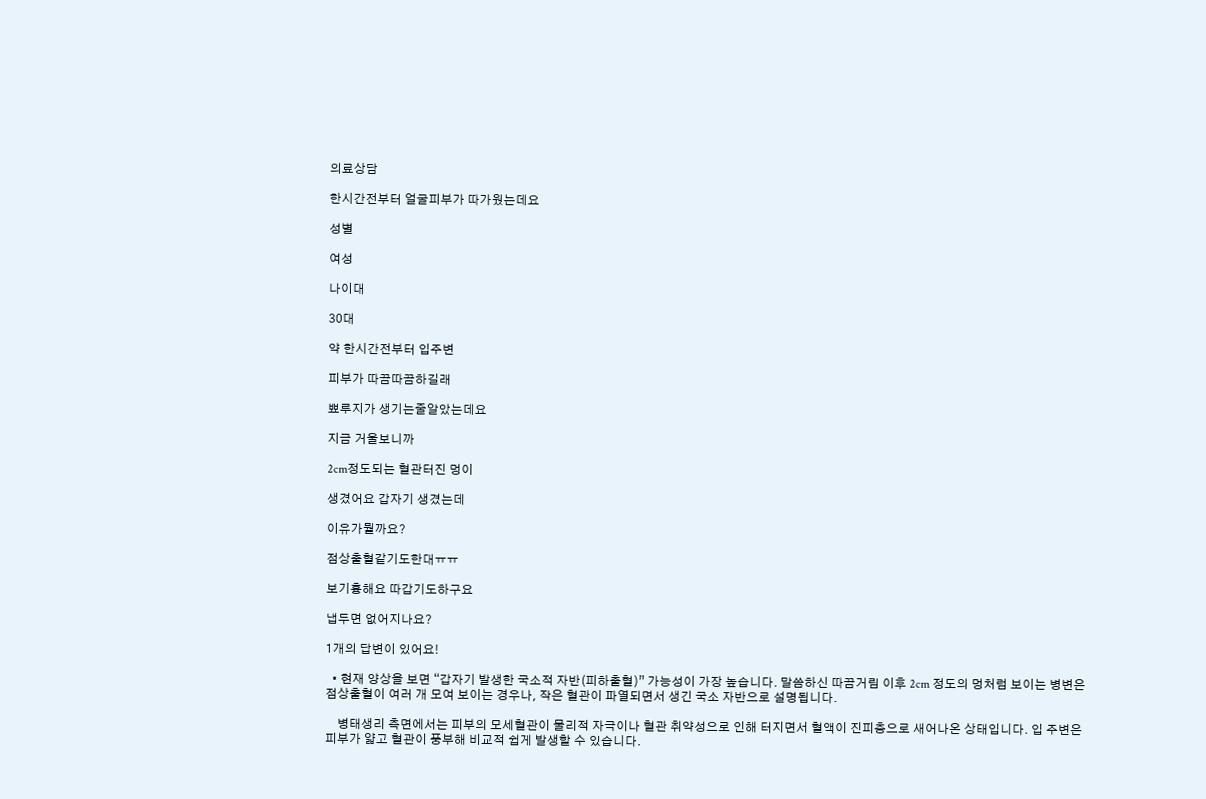의료상담

한시간전부터 얼굴피부가 따가웠는데요

성별

여성

나이대

30대

약 한시간전부터 입주변

피부가 따끔따끔하길래

뾰루지가 생기는줄알았는데요

지금 거울보니까

2cm정도되는 혈관터진 멍이

생겼어요 갑자기 생겼는데

이유가뭘까요?

점상출혈같기도한대ㅠㅠ

보기흉해요 따갑기도하구요

냅두면 없어지나요?

1개의 답변이 있어요!

  • 현재 양상을 보면 “갑자기 발생한 국소적 자반(피하출혈)” 가능성이 가장 높습니다. 말씀하신 따끔거림 이후 2cm 정도의 멍처럼 보이는 병변은 점상출혈이 여러 개 모여 보이는 경우나, 작은 혈관이 파열되면서 생긴 국소 자반으로 설명됩니다.

    병태생리 측면에서는 피부의 모세혈관이 물리적 자극이나 혈관 취약성으로 인해 터지면서 혈액이 진피층으로 새어나온 상태입니다. 입 주변은 피부가 얇고 혈관이 풍부해 비교적 쉽게 발생할 수 있습니다.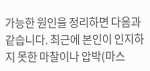가능한 원인을 정리하면 다음과 같습니다. 최근에 본인이 인지하지 못한 마찰이나 압박(마스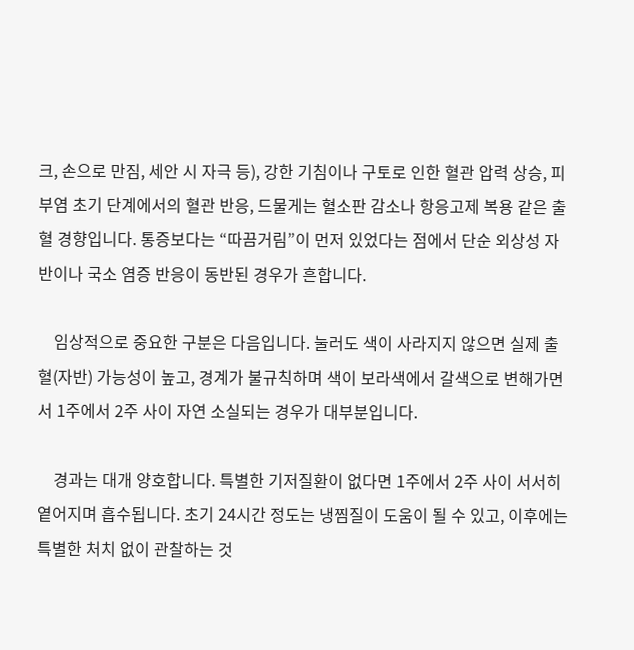크, 손으로 만짐, 세안 시 자극 등), 강한 기침이나 구토로 인한 혈관 압력 상승, 피부염 초기 단계에서의 혈관 반응, 드물게는 혈소판 감소나 항응고제 복용 같은 출혈 경향입니다. 통증보다는 “따끔거림”이 먼저 있었다는 점에서 단순 외상성 자반이나 국소 염증 반응이 동반된 경우가 흔합니다.

    임상적으로 중요한 구분은 다음입니다. 눌러도 색이 사라지지 않으면 실제 출혈(자반) 가능성이 높고, 경계가 불규칙하며 색이 보라색에서 갈색으로 변해가면서 1주에서 2주 사이 자연 소실되는 경우가 대부분입니다.

    경과는 대개 양호합니다. 특별한 기저질환이 없다면 1주에서 2주 사이 서서히 옅어지며 흡수됩니다. 초기 24시간 정도는 냉찜질이 도움이 될 수 있고, 이후에는 특별한 처치 없이 관찰하는 것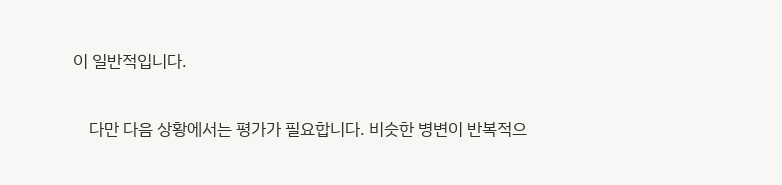이 일반적입니다.

    다만 다음 상황에서는 평가가 필요합니다. 비슷한 병변이 반복적으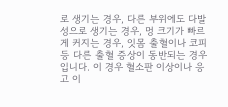로 생기는 경우, 다른 부위에도 다발성으로 생기는 경우, 멍 크기가 빠르게 커지는 경우, 잇몸 출혈이나 코피 등 다른 출혈 증상이 동반되는 경우입니다. 이 경우 혈소판 이상이나 응고 이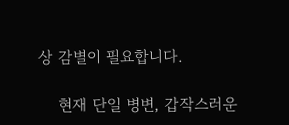상 감별이 필요합니다.

    현재 단일 병변, 갑작스러운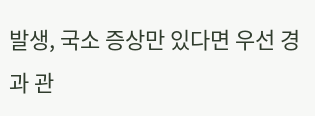발생, 국소 증상만 있다면 우선 경과 관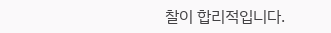찰이 합리적입니다.